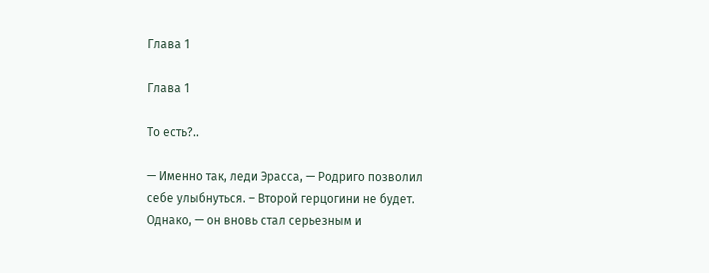Глава 1

Глава 1

То есть?..

— Именно так, леди Эрасса, — Родриго позволил себе улыбнуться. – Второй герцогини не будет. Однако, — он вновь стал серьезным и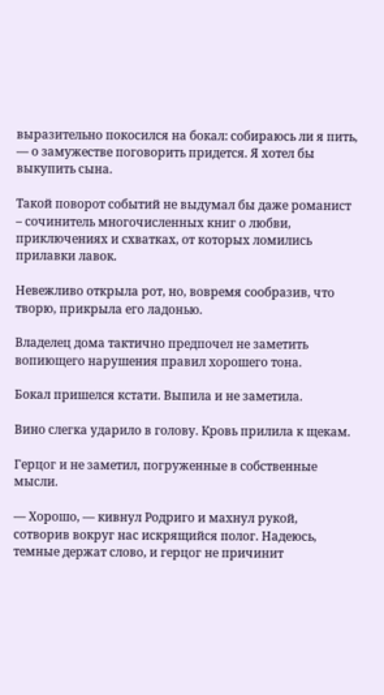выразительно покосился на бокал: собираюсь ли я пить, — о замужестве поговорить придется. Я хотел бы выкупить сына.

Такой поворот событий не выдумал бы даже романист – сочинитель многочисленных книг о любви, приключениях и схватках, от которых ломились прилавки лавок.

Невежливо открыла рот, но, вовремя сообразив, что творю, прикрыла его ладонью.

Владелец дома тактично предпочел не заметить вопиющего нарушения правил хорошего тона.

Бокал пришелся кстати. Выпила и не заметила.

Вино слегка ударило в голову. Кровь прилила к щекам.

Герцог и не заметил, погруженные в собственные мысли.

— Хорошо, — кивнул Родриго и махнул рукой, сотворив вокруг нас искрящийся полог. Надеюсь, темные держат слово, и герцог не причинит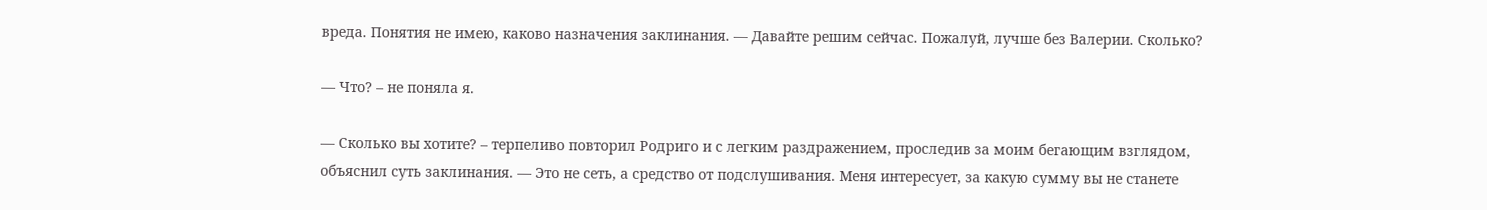вреда. Понятия не имею, каково назначения заклинания. — Давайте решим сейчас. Пожалуй, лучше без Валерии. Сколько?

— Что? – не поняла я.

— Сколько вы хотите? – терпеливо повторил Родриго и с легким раздражением, проследив за моим бегающим взглядом, объяснил суть заклинания. — Это не сеть, а средство от подслушивания. Меня интересует, за какую сумму вы не станете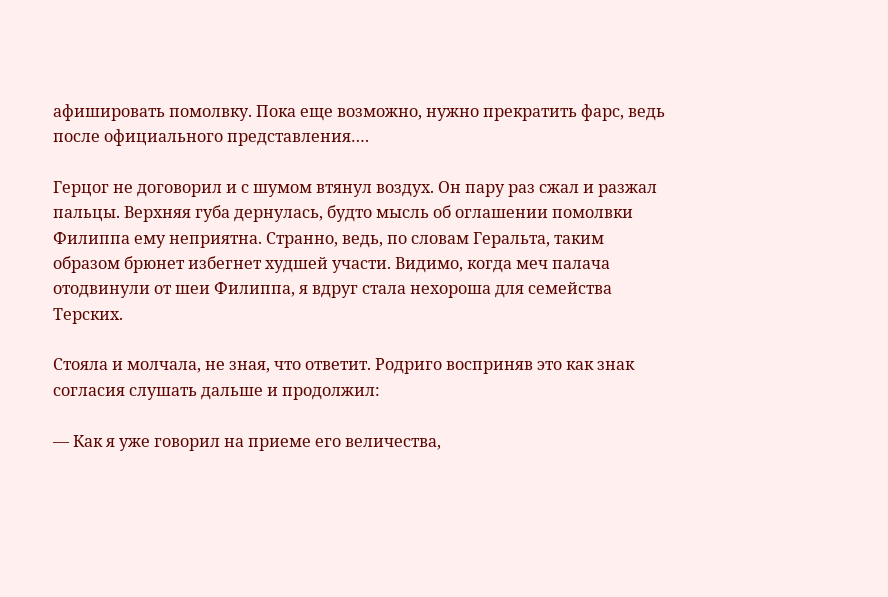афишировать помолвку. Пока еще возможно, нужно прекратить фарс, ведь после официального представления….

Герцог не договорил и с шумом втянул воздух. Он пару раз сжал и разжал пальцы. Верхняя губа дернулась, будто мысль об оглашении помолвки Филиппа ему неприятна. Странно, ведь, по словам Геральта, таким образом брюнет избегнет худшей участи. Видимо, когда меч палача отодвинули от шеи Филиппа, я вдруг стала нехороша для семейства Терских.

Стояла и молчала, не зная, что ответит. Родриго восприняв это как знак согласия слушать дальше и продолжил:

— Как я уже говорил на приеме его величества,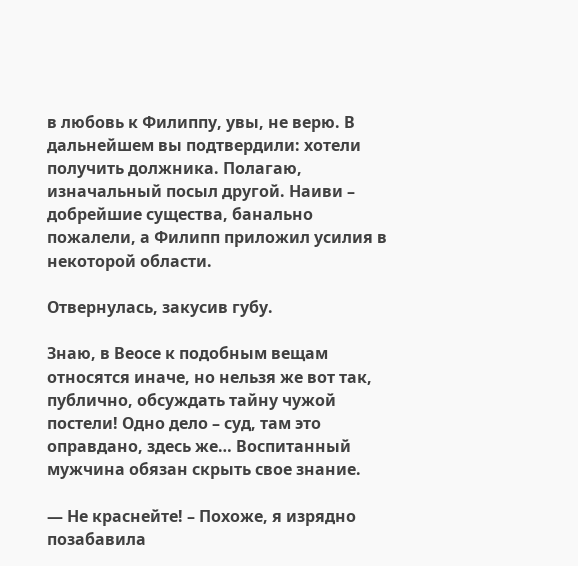в любовь к Филиппу, увы, не верю. В дальнейшем вы подтвердили: хотели получить должника. Полагаю, изначальный посыл другой. Наиви – добрейшие существа, банально пожалели, а Филипп приложил усилия в некоторой области.

Отвернулась, закусив губу.

Знаю, в Веосе к подобным вещам относятся иначе, но нельзя же вот так, публично, обсуждать тайну чужой постели! Одно дело – суд, там это оправдано, здесь же… Воспитанный мужчина обязан скрыть свое знание.

— Не краснейте! – Похоже, я изрядно позабавила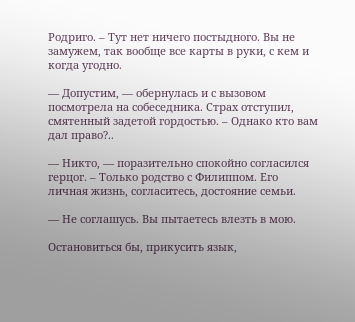Родриго. – Тут нет ничего постыдного. Вы не замужем, так вообще все карты в руки, с кем и когда угодно.

— Допустим, — обернулась и с вызовом посмотрела на собеседника. Страх отступил, смятенный задетой гордостью. – Однако кто вам дал право?..

— Никто, — поразительно спокойно согласился герцог. – Только родство с Филиппом. Его личная жизнь, согласитесь, достояние семьи.

— Не соглашусь. Вы пытаетесь влезть в мою.

Остановиться бы, прикусить язык,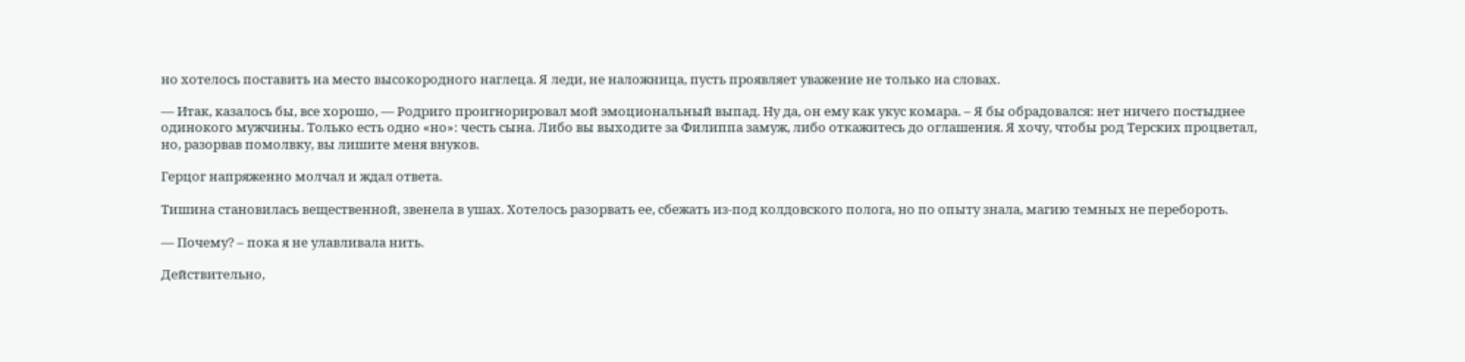но хотелось поставить на место высокородного наглеца. Я леди, не наложница, пусть проявляет уважение не только на словах.

— Итак, казалось бы, все хорошо, — Родриго проигнорировал мой эмоциональный выпад. Ну да, он ему как укус комара. – Я бы обрадовался: нет ничего постыднее одинокого мужчины. Только есть одно «но»: честь сына. Либо вы выходите за Филиппа замуж, либо откажитесь до оглашения. Я хочу, чтобы род Терских процветал, но, разорвав помолвку, вы лишите меня внуков.

Герцог напряженно молчал и ждал ответа.

Тишина становилась вещественной, звенела в ушах. Хотелось разорвать ее, сбежать из-под колдовского полога, но по опыту знала, магию темных не перебороть.

— Почему? – пока я не улавливала нить.

Действительно,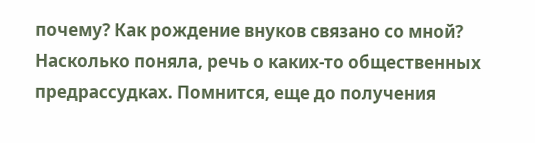почему? Как рождение внуков связано со мной? Насколько поняла, речь о каких-то общественных предрассудках. Помнится, еще до получения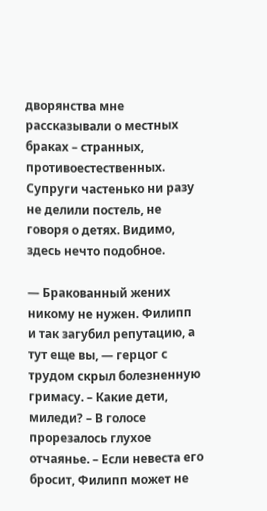дворянства мне рассказывали о местных браках – странных, противоестественных. Супруги частенько ни разу не делили постель, не говоря о детях. Видимо, здесь нечто подобное.

— Бракованный жених никому не нужен. Филипп и так загубил репутацию, а тут еще вы, — герцог с трудом скрыл болезненную гримасу. – Какие дети, миледи? – В голосе прорезалось глухое отчаянье. – Если невеста его бросит, Филипп может не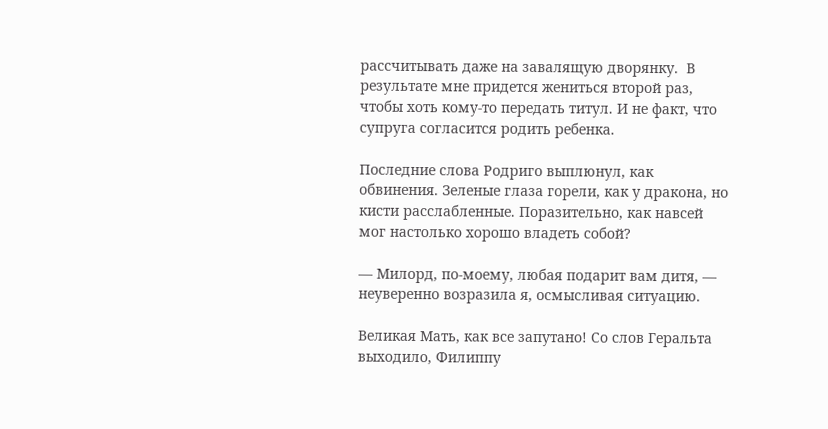рассчитывать даже на завалящую дворянку.  В результате мне придется жениться второй раз, чтобы хоть кому-то передать титул. И не факт, что супруга согласится родить ребенка.

Последние слова Родриго выплюнул, как обвинения. Зеленые глаза горели, как у дракона, но кисти расслабленные. Поразительно, как навсей мог настолько хорошо владеть собой?

— Милорд, по-моему, любая подарит вам дитя, — неуверенно возразила я, осмысливая ситуацию.

Великая Мать, как все запутано! Со слов Геральта выходило, Филиппу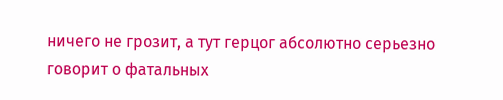ничего не грозит, а тут герцог абсолютно серьезно говорит о фатальных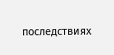последствиях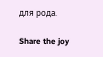для рода.

Share the joy